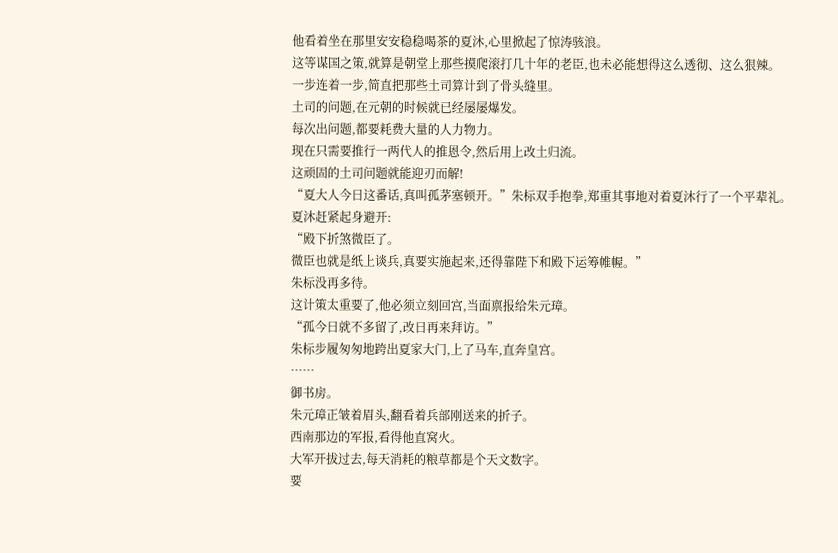他看着坐在那里安安稳稳喝茶的夏沐,心里掀起了惊涛骇浪。
这等谋国之策,就算是朝堂上那些摸爬滚打几十年的老臣,也未必能想得这么透彻、这么狠辣。
一步连着一步,简直把那些土司算计到了骨头缝里。
土司的问题,在元朝的时候就已经屡屡爆发。
每次出问题,都要耗费大量的人力物力。
现在只需要推行一两代人的推恩令,然后用上改土归流。
这顽固的土司问题就能迎刃而解!
“夏大人今日这番话,真叫孤茅塞顿开。”朱标双手抱拳,郑重其事地对着夏沐行了一个平辈礼。
夏沐赶紧起身避开:
“殿下折煞微臣了。
微臣也就是纸上谈兵,真要实施起来,还得靠陛下和殿下运筹帷幄。”
朱标没再多待。
这计策太重要了,他必须立刻回宫,当面禀报给朱元璋。
“孤今日就不多留了,改日再来拜访。”
朱标步履匆匆地跨出夏家大门,上了马车,直奔皇宫。
……
御书房。
朱元璋正皱着眉头,翻看着兵部刚送来的折子。
西南那边的军报,看得他直窝火。
大军开拔过去,每天消耗的粮草都是个天文数字。
要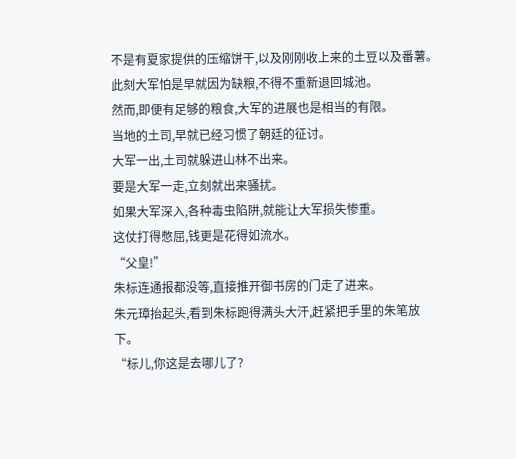不是有夏家提供的压缩饼干,以及刚刚收上来的土豆以及番薯。
此刻大军怕是早就因为缺粮,不得不重新退回城池。
然而,即便有足够的粮食,大军的进展也是相当的有限。
当地的土司,早就已经习惯了朝廷的征讨。
大军一出,土司就躲进山林不出来。
要是大军一走,立刻就出来骚扰。
如果大军深入,各种毒虫陷阱,就能让大军损失惨重。
这仗打得憋屈,钱更是花得如流水。
“父皇!”
朱标连通报都没等,直接推开御书房的门走了进来。
朱元璋抬起头,看到朱标跑得满头大汗,赶紧把手里的朱笔放下。
“标儿,你这是去哪儿了?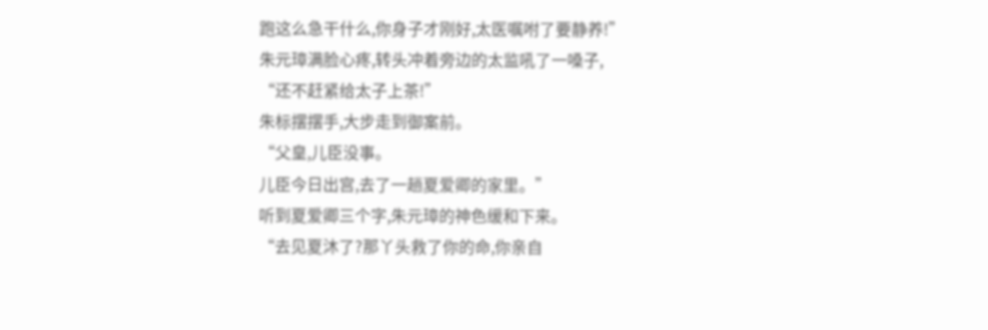跑这么急干什么,你身子才刚好,太医嘱咐了要静养!”
朱元璋满脸心疼,转头冲着旁边的太监吼了一嗓子,
“还不赶紧给太子上茶!”
朱标摆摆手,大步走到御案前。
“父皇,儿臣没事。
儿臣今日出宫,去了一趟夏爱卿的家里。”
听到夏爱卿三个字,朱元璋的神色缓和下来。
“去见夏沐了?那丫头救了你的命,你亲自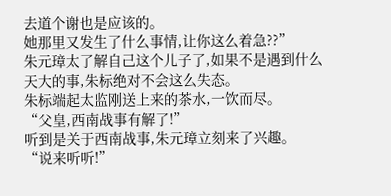去道个谢也是应该的。
她那里又发生了什么事情,让你这么着急??”
朱元璋太了解自己这个儿子了,如果不是遇到什么天大的事,朱标绝对不会这么失态。
朱标端起太监刚送上来的茶水,一饮而尽。
“父皇,西南战事有解了!”
听到是关于西南战事,朱元璋立刻来了兴趣。
“说来听听!”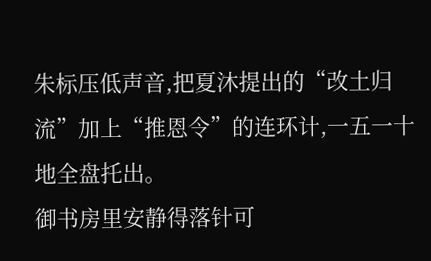朱标压低声音,把夏沐提出的“改土归流”加上“推恩令”的连环计,一五一十地全盘托出。
御书房里安静得落针可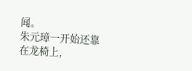闻。
朱元璋一开始还靠在龙椅上,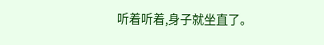听着听着,身子就坐直了。